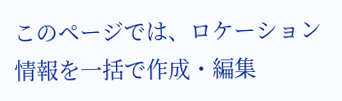このページでは、ロケーション情報を一括で作成・編集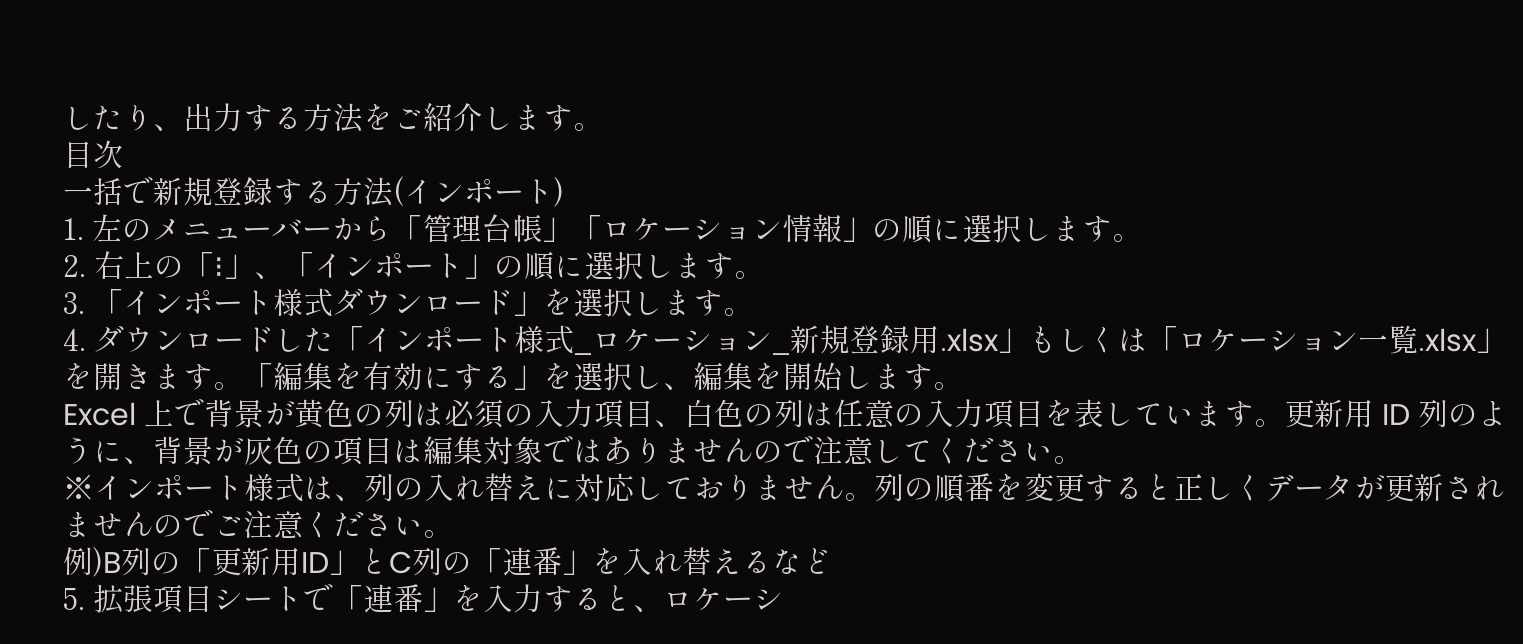したり、出力する方法をご紹介します。
目次
一括で新規登録する方法(インポート)
1. 左のメニューバーから「管理台帳」「ロケーション情報」の順に選択します。
2. 右上の「⁝」、「インポート」の順に選択します。
3. 「インポート様式ダウンロード」を選択します。
4. ダウンロードした「インポート様式_ロケーション_新規登録用.xlsx」もしくは「ロケーション一覧.xlsx」を開きます。「編集を有効にする」を選択し、編集を開始します。
Excel 上で背景が黄色の列は必須の入力項目、白色の列は任意の入力項目を表しています。更新用 ID 列のように、背景が灰色の項目は編集対象ではありませんので注意してください。
※インポート様式は、列の入れ替えに対応しておりません。列の順番を変更すると正しくデータが更新されませんのでご注意ください。
例)B列の「更新用ID」とC列の「連番」を入れ替えるなど
5. 拡張項目シートで「連番」を入力すると、ロケーシ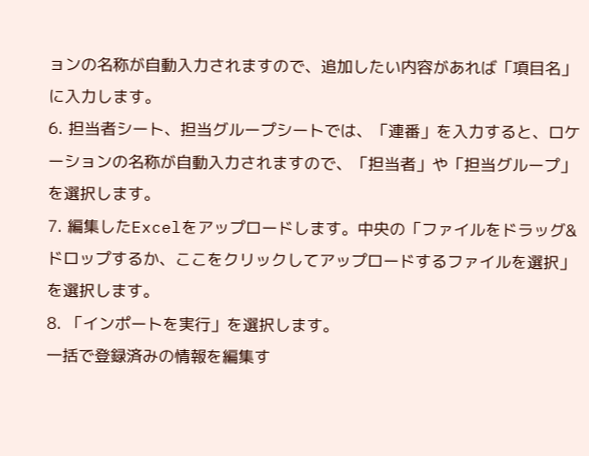ョンの名称が自動入力されますので、追加したい内容があれば「項目名」に入力します。
6. 担当者シート、担当グループシートでは、「連番」を入力すると、ロケーションの名称が自動入力されますので、「担当者」や「担当グループ」を選択します。
7. 編集したExcelをアップロードします。中央の「ファイルをドラッグ&ドロップするか、ここをクリックしてアップロードするファイルを選択」を選択します。
8. 「インポートを実行」を選択します。
一括で登録済みの情報を編集す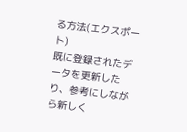る方法(エクスポート)
既に登録されたデータを更新したり、参考にしながら新しく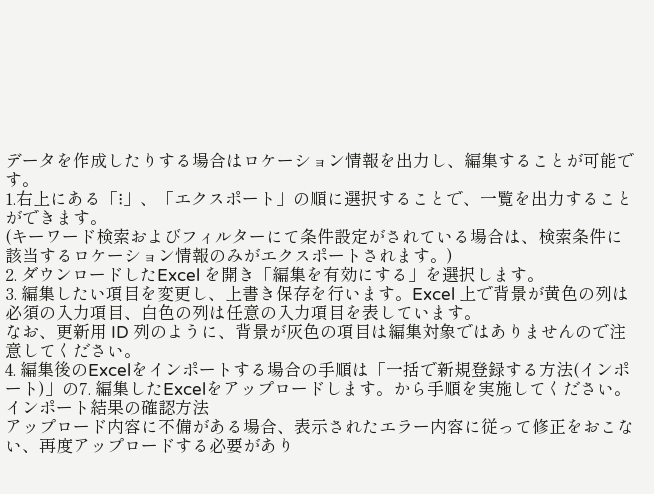データを作成したりする場合はロケーション情報を出力し、編集することが可能です。
1.右上にある「⁝」、「エクスポート」の順に選択することで、一覧を出力することができます。
(キーワード検索およびフィルターにて条件設定がされている場合は、検索条件に該当するロケーション情報のみがエクスポートされます。)
2. ダウンロードしたExcel を開き「編集を有効にする」を選択します。
3. 編集したい項目を変更し、上書き保存を行います。Excel 上で背景が黄色の列は必須の入力項目、白色の列は任意の入力項目を表しています。
なお、更新用 ID 列のように、背景が灰色の項目は編集対象ではありませんので注意してください。
4. 編集後のExcelをインポートする場合の手順は「一括で新規登録する方法(インポート)」の7. 編集したExcelをアップロードします。から手順を実施してください。
インポート結果の確認方法
アップロード内容に不備がある場合、表示されたエラー内容に従って修正をおこない、再度アップロードする必要があり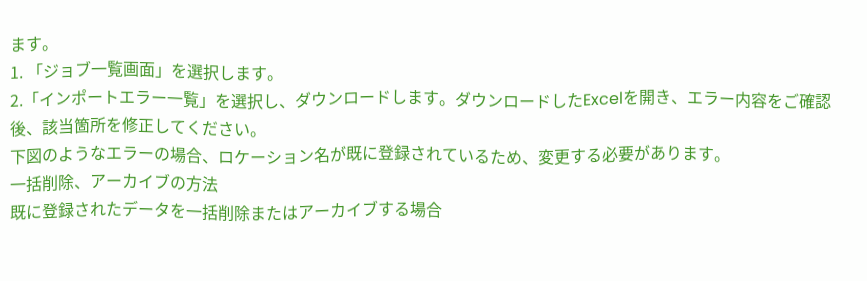ます。
1. 「ジョブ一覧画面」を選択します。
2.「インポートエラー一覧」を選択し、ダウンロードします。ダウンロードしたExcelを開き、エラー内容をご確認後、該当箇所を修正してください。
下図のようなエラーの場合、ロケーション名が既に登録されているため、変更する必要があります。
一括削除、アーカイブの方法
既に登録されたデータを一括削除またはアーカイブする場合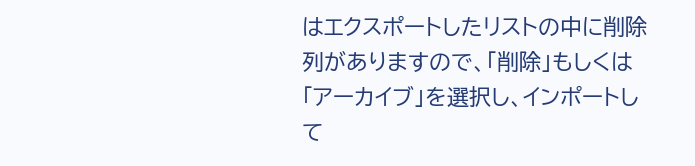はエクスポートしたリストの中に削除列がありますので、「削除」もしくは「アーカイブ」を選択し、インポートして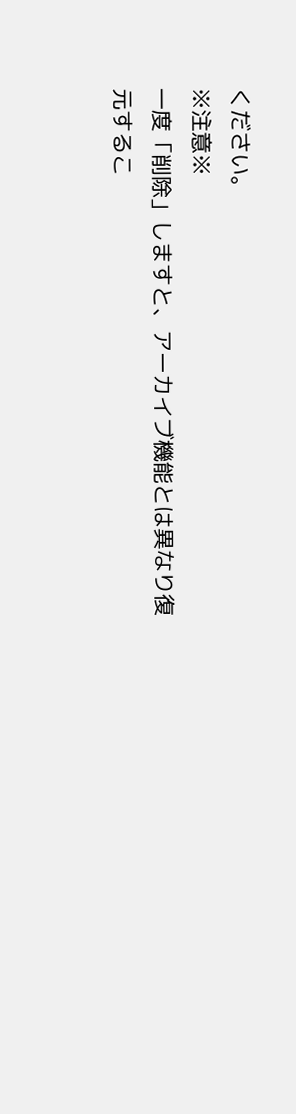ください。
※注意※
一度「削除」しますと、アーカイブ機能とは異なり復元するこ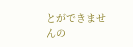とができませんの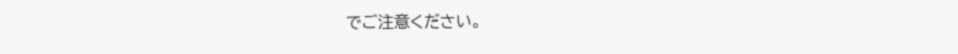でご注意ください。